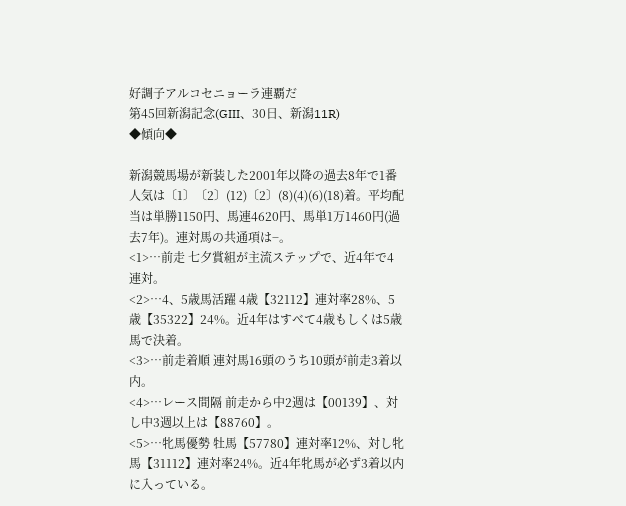好調子アルコセニョーラ連覇だ
第45回新潟記念(GIII、30日、新潟11R)
◆傾向◆

新潟競馬場が新装した2001年以降の過去8年で1番人気は〔1〕〔2〕(12)〔2〕(8)(4)(6)(18)着。平均配当は単勝1150円、馬連4620円、馬単1万1460円(過去7年)。連対馬の共通項は−。
<1>…前走 七夕賞組が主流ステップで、近4年で4連対。
<2>…4、5歳馬活躍 4歳【32112】連対率28%、5歳【35322】24%。近4年はすべて4歳もしくは5歳馬で決着。
<3>…前走着順 連対馬16頭のうち10頭が前走3着以内。
<4>…レース間隔 前走から中2週は【00139】、対し中3週以上は【88760】。
<5>…牝馬優勢 牡馬【57780】連対率12%、対し牝馬【31112】連対率24%。近4年牝馬が必ず3着以内に入っている。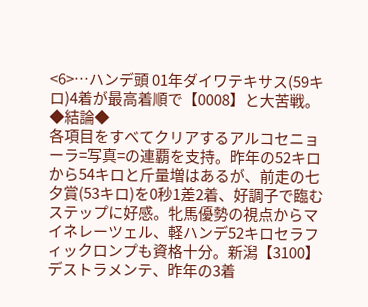<6>…ハンデ頭 01年ダイワテキサス(59キロ)4着が最高着順で【0008】と大苦戦。
◆結論◆
各項目をすべてクリアするアルコセニョーラ=写真=の連覇を支持。昨年の52キロから54キロと斤量増はあるが、前走の七夕賞(53キロ)を0秒1差2着、好調子で臨むステップに好感。牝馬優勢の視点からマイネレーツェル、軽ハンデ52キロセラフィックロンプも資格十分。新潟【3100】デストラメンテ、昨年の3着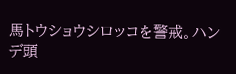馬トウショウシロッコを警戒。ハンデ頭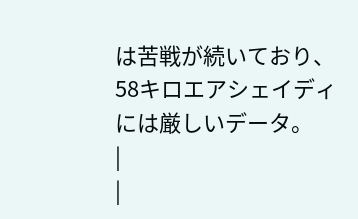は苦戦が続いており、58キロエアシェイディには厳しいデータ。
|
|